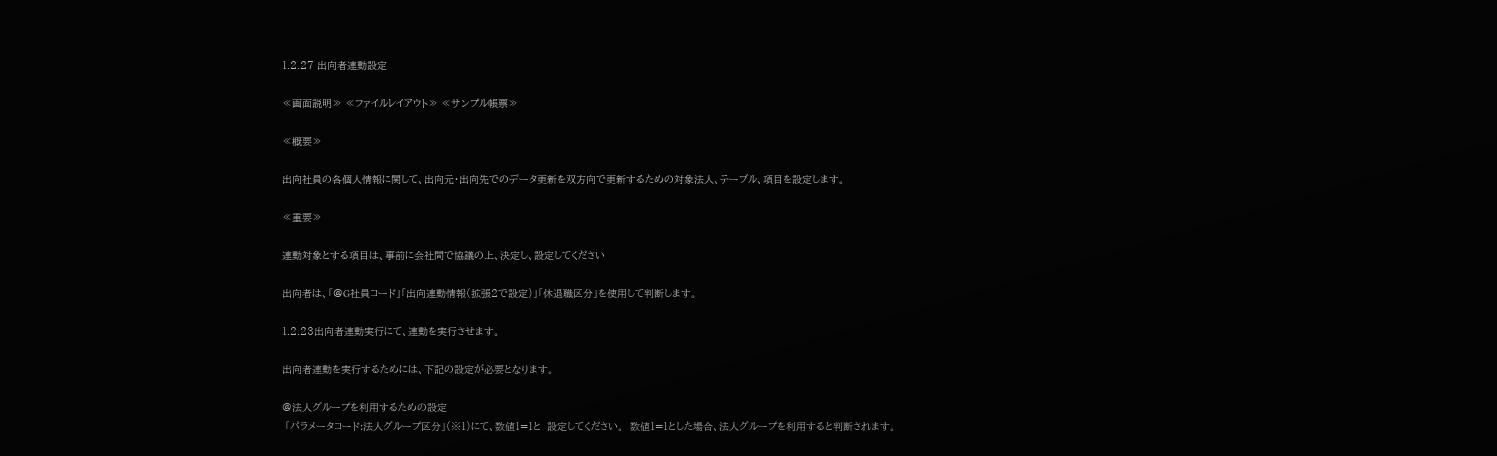1.2.27 出向者連動設定

≪画面説明≫ ≪ファイルレイアウト≫ ≪サンプル帳票≫

≪概要≫

出向社員の各個人情報に関して、出向元・出向先でのデータ更新を双方向で更新するための対象法人、テーブル、項目を設定します。

≪重要≫

連動対象とする項目は、事前に会社間で協議の上、決定し、設定してください

出向者は、「@G社員コード」「出向連動情報(拡張2で設定)」「休退職区分」を使用して判断します。

1.2.23出向者連動実行にて、連動を実行させます。

出向者連動を実行するためには、下記の設定が必要となります。

@法人グループを利用するための設定
 「パラメータコード:法人グループ区分」(※1)にて、数値1=1と  設定してください。  数値1=1とした場合、法人グループを利用すると判断されます。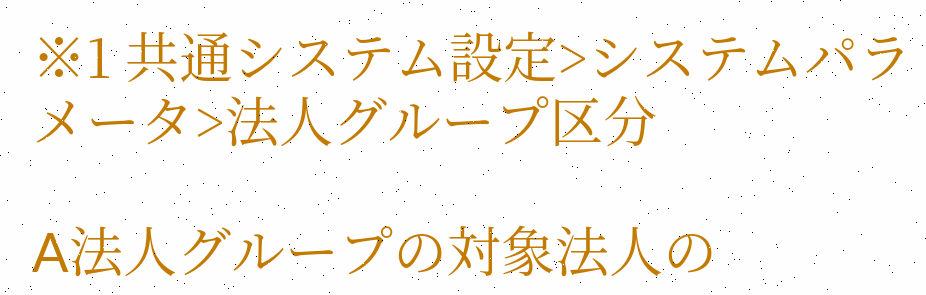※1 共通システム設定>システムパラメータ>法人グループ区分

A法人グループの対象法人の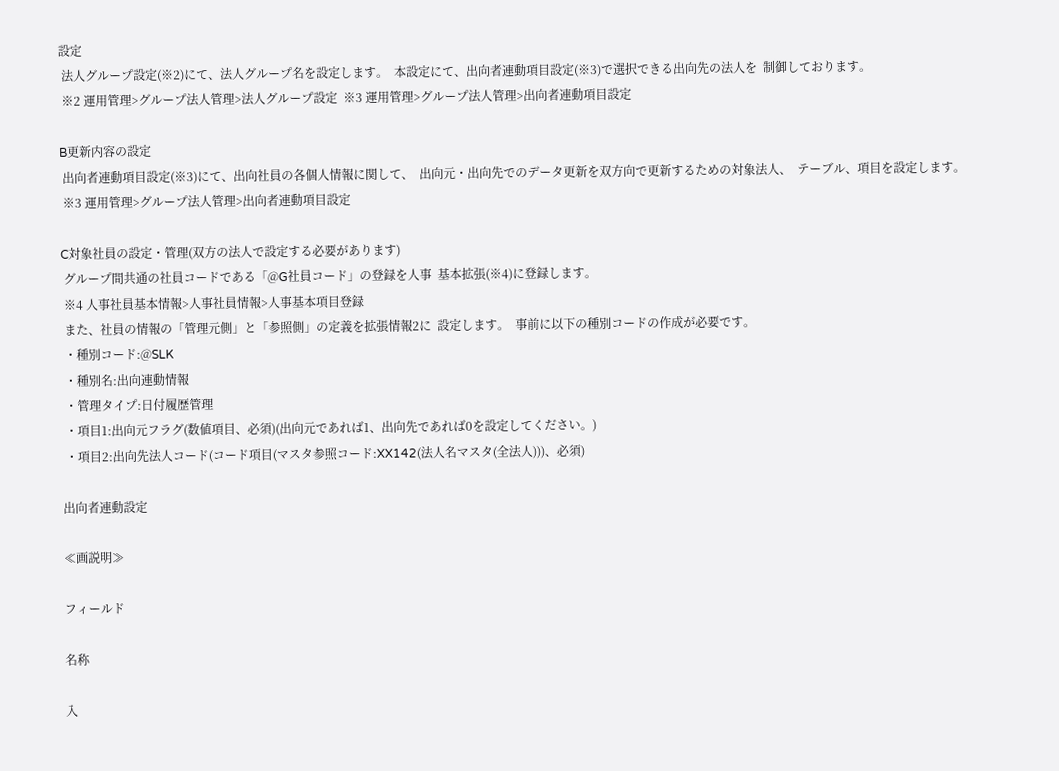設定
 法人グループ設定(※2)にて、法人グループ名を設定します。  本設定にて、出向者連動項目設定(※3)で選択できる出向先の法人を  制御しております。
 ※2 運用管理>グループ法人管理>法人グループ設定  ※3 運用管理>グループ法人管理>出向者連動項目設定

B更新内容の設定
 出向者連動項目設定(※3)にて、出向社員の各個人情報に関して、  出向元・出向先でのデータ更新を双方向で更新するための対象法人、  テーブル、項目を設定します。
 ※3 運用管理>グループ法人管理>出向者連動項目設定

C対象社員の設定・管理(双方の法人で設定する必要があります)
 グループ間共通の社員コードである「@G社員コード」の登録を人事  基本拡張(※4)に登録します。
 ※4 人事社員基本情報>人事社員情報>人事基本項目登録
 また、社員の情報の「管理元側」と「参照側」の定義を拡張情報2に  設定します。  事前に以下の種別コードの作成が必要です。
 ・種別コード:@SLK
 ・種別名:出向連動情報
 ・管理タイプ:日付履歴管理
 ・項目1:出向元フラグ(数値項目、必須)(出向元であれば1、出向先であれば0を設定してください。)
 ・項目2:出向先法人コード(コード項目(マスタ参照コード:XX142(法人名マスタ(全法人)))、必須)

出向者連動設定

≪画説明≫

フィールド

名称

入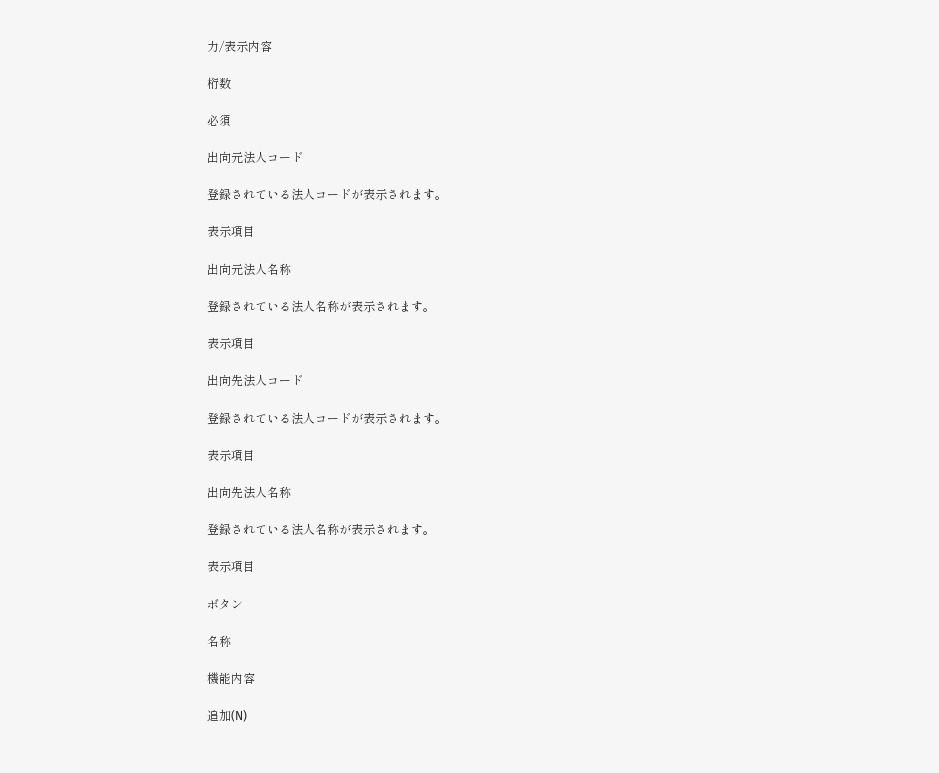力/表示内容

桁数

必須

出向元法人コード

登録されている法人コードが表示されます。

表示項目

出向元法人名称

登録されている法人名称が表示されます。

表示項目

出向先法人コード

登録されている法人コードが表示されます。

表示項目

出向先法人名称

登録されている法人名称が表示されます。

表示項目

ボタン

名称

機能内容

追加(N)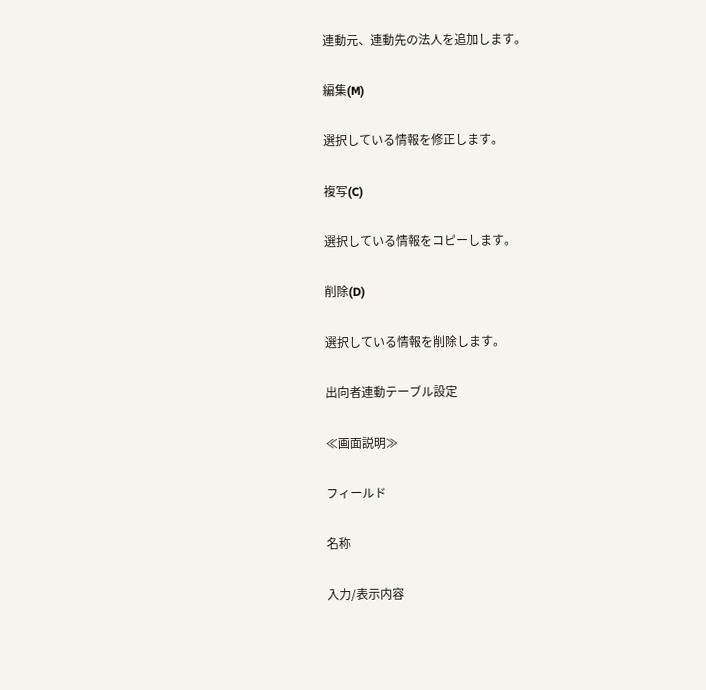連動元、連動先の法人を追加します。

編集(M)

選択している情報を修正します。

複写(C)

選択している情報をコピーします。

削除(D)

選択している情報を削除します。

出向者連動テーブル設定

≪画面説明≫

フィールド

名称

入力/表示内容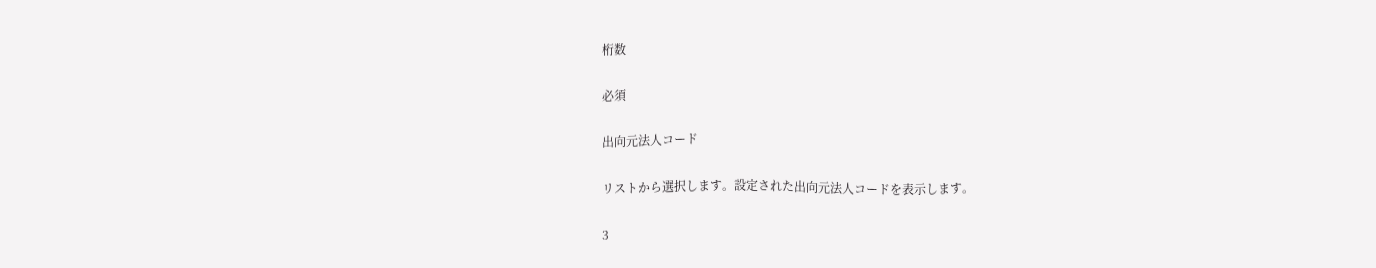桁数

必須

出向元法人コード

リストから選択します。設定された出向元法人コードを表示します。

3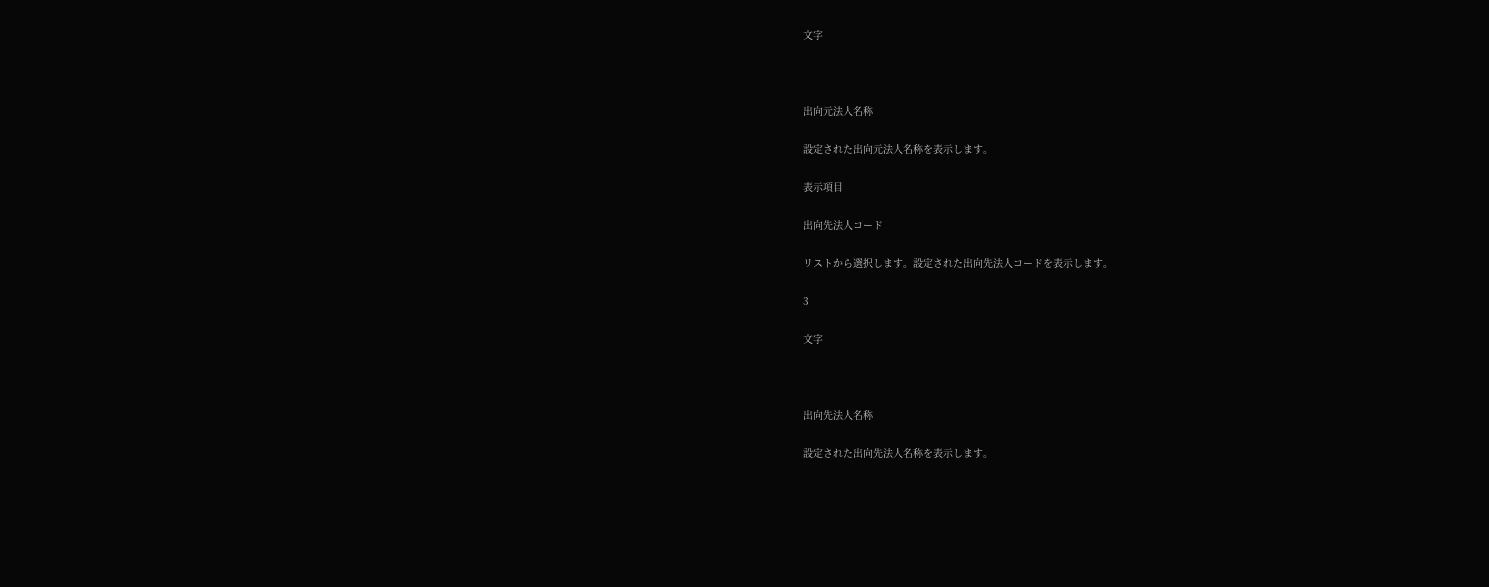文字



出向元法人名称

設定された出向元法人名称を表示します。

表示項目

出向先法人コード

リストから選択します。設定された出向先法人コードを表示します。

3

文字



出向先法人名称

設定された出向先法人名称を表示します。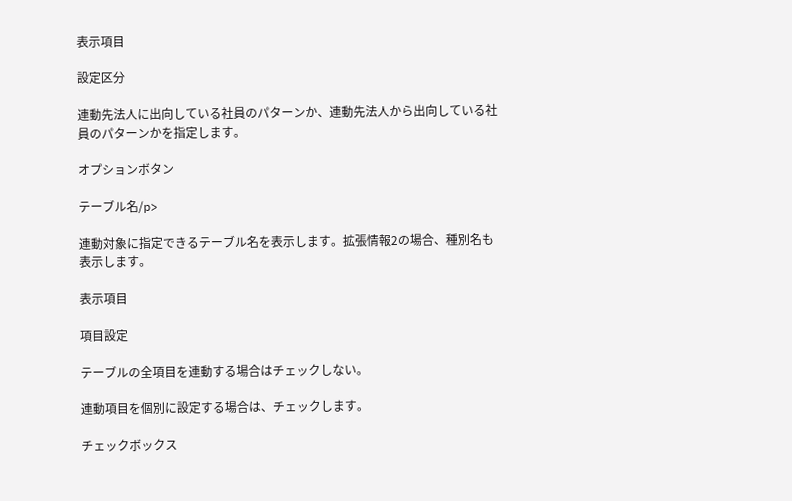表示項目

設定区分

連動先法人に出向している社員のパターンか、連動先法人から出向している社員のパターンかを指定します。

オプションボタン

テーブル名/p>

連動対象に指定できるテーブル名を表示します。拡張情報2の場合、種別名も表示します。

表示項目

項目設定

テーブルの全項目を連動する場合はチェックしない。

連動項目を個別に設定する場合は、チェックします。

チェックボックス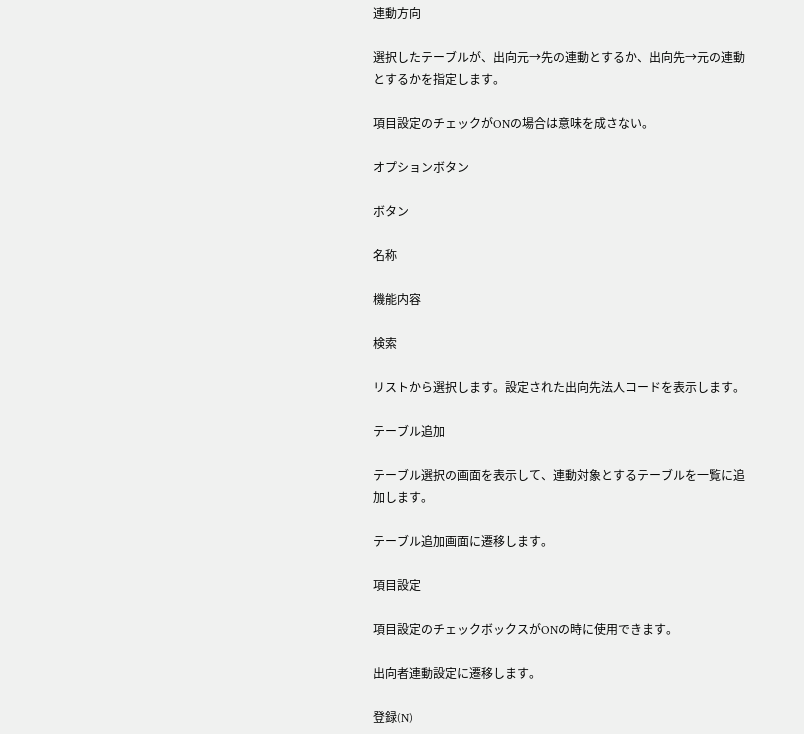連動方向

選択したテーブルが、出向元→先の連動とするか、出向先→元の連動とするかを指定します。

項目設定のチェックがONの場合は意味を成さない。

オプションボタン

ボタン

名称

機能内容

検索

リストから選択します。設定された出向先法人コードを表示します。

テーブル追加

テーブル選択の画面を表示して、連動対象とするテーブルを一覧に追加します。

テーブル追加画面に遷移します。

項目設定

項目設定のチェックボックスがONの時に使用できます。

出向者連動設定に遷移します。

登録(N)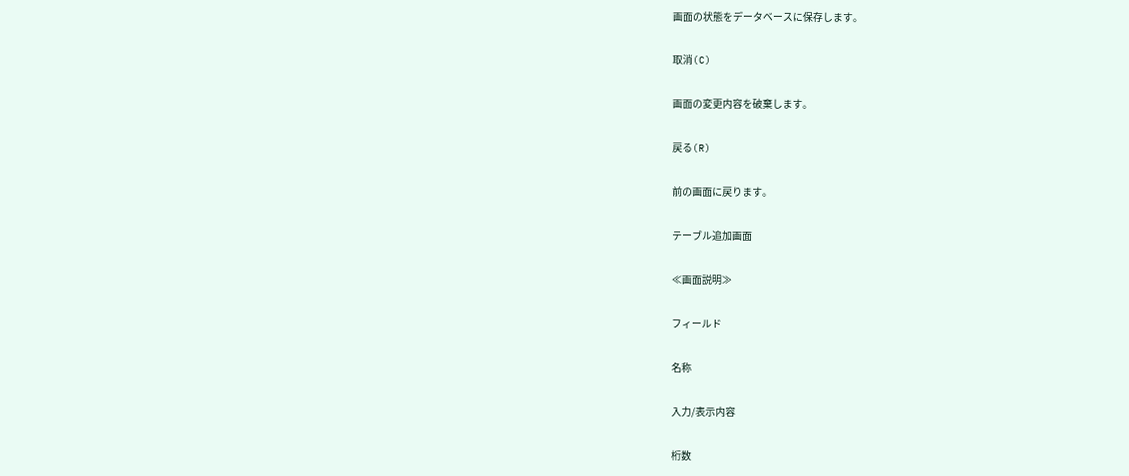画面の状態をデータベースに保存します。

取消(C)

画面の変更内容を破棄します。

戻る(R)

前の画面に戻ります。

テーブル追加画面

≪画面説明≫

フィールド

名称

入力/表示内容

桁数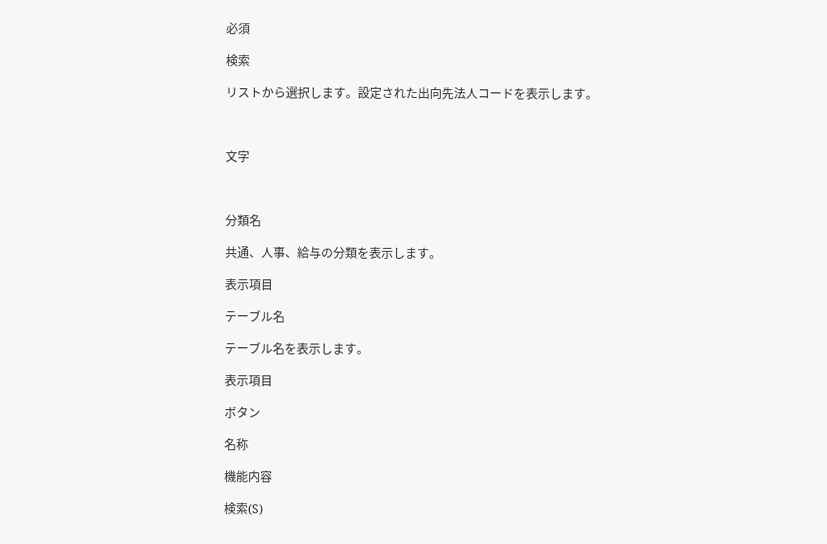必須

検索

リストから選択します。設定された出向先法人コードを表示します。



文字



分類名

共通、人事、給与の分類を表示します。

表示項目

テーブル名

テーブル名を表示します。

表示項目

ボタン

名称

機能内容

検索(S)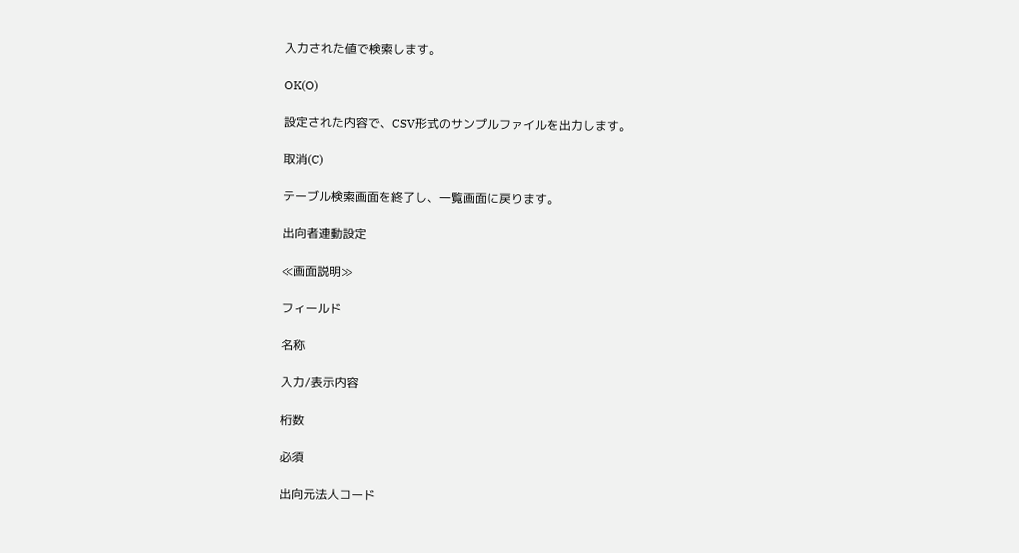入力された値で検索します。

OK(O)

設定された内容で、CSV形式のサンプルファイルを出力します。

取消(C)

テーブル検索画面を終了し、一覧画面に戻ります。

出向者連動設定

≪画面説明≫

フィールド

名称

入力/表示内容

桁数

必須

出向元法人コード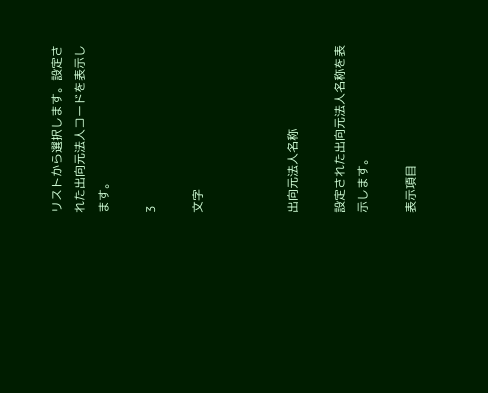リストから選択します。設定された出向元法人コードを表示します。

3

文字



出向元法人名称

設定された出向元法人名称を表示します。

表示項目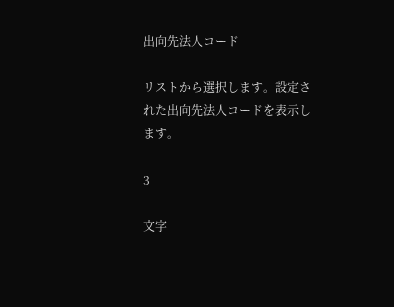出向先法人コード

リストから選択します。設定された出向先法人コードを表示します。

3

文字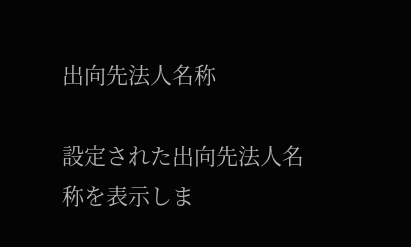出向先法人名称

設定された出向先法人名称を表示しま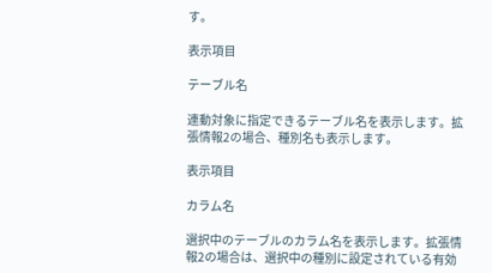す。

表示項目

テーブル名

連動対象に指定できるテーブル名を表示します。拡張情報2の場合、種別名も表示します。

表示項目

カラム名

選択中のテーブルのカラム名を表示します。拡張情報2の場合は、選択中の種別に設定されている有効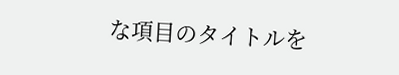な項目のタイトルを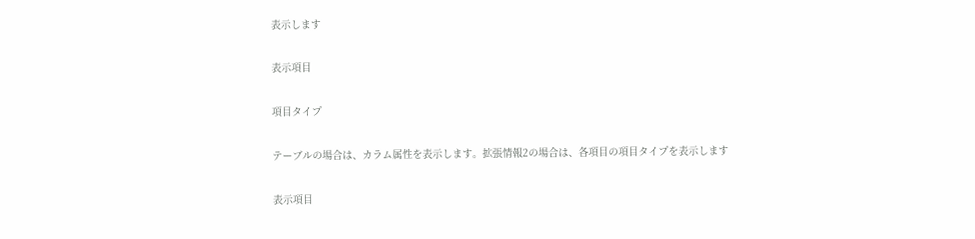表示します

表示項目

項目タイプ

テーブルの場合は、カラム属性を表示します。拡張情報2の場合は、各項目の項目タイプを表示します

表示項目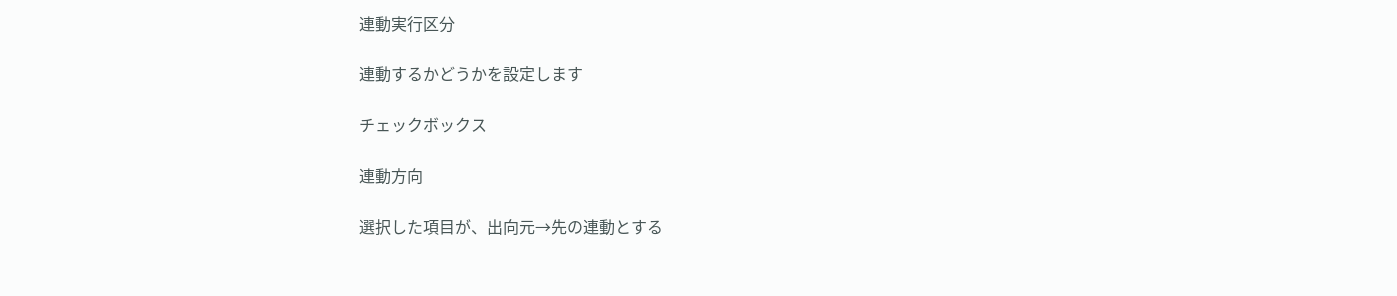連動実行区分

連動するかどうかを設定します

チェックボックス

連動方向

選択した項目が、出向元→先の連動とする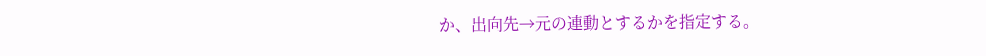か、出向先→元の連動とするかを指定する。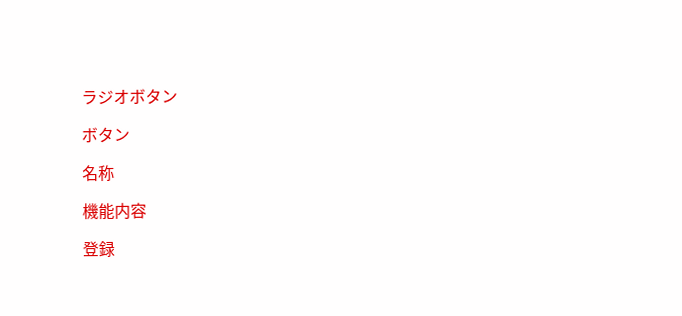ラジオボタン

ボタン

名称

機能内容

登録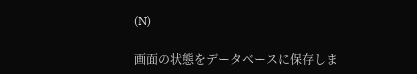(N)

画面の状態をデータベースに保存しま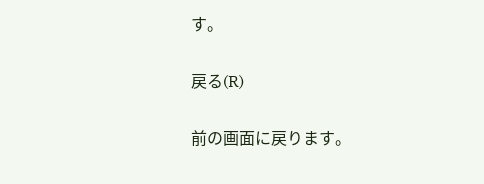す。

戻る(R)

前の画面に戻ります。